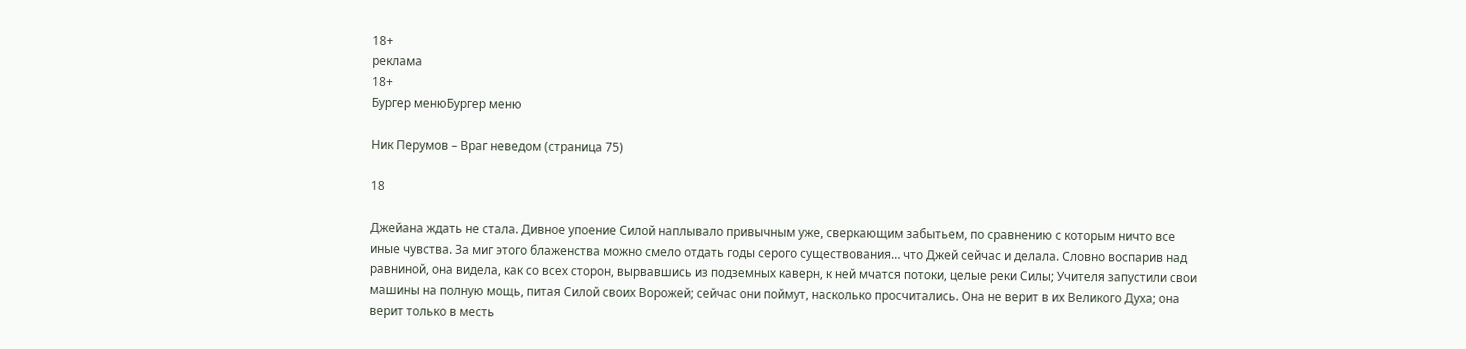18+
реклама
18+
Бургер менюБургер меню

Ник Перумов – Враг неведом (страница 75)

18

Джейана ждать не стала. Дивное упоение Силой наплывало привычным уже, сверкающим забытьем, по сравнению с которым ничто все иные чувства. За миг этого блаженства можно смело отдать годы серого существования… что Джей сейчас и делала. Словно воспарив над равниной, она видела, как со всех сторон, вырвавшись из подземных каверн, к ней мчатся потоки, целые реки Силы; Учителя запустили свои машины на полную мощь, питая Силой своих Ворожей; сейчас они поймут, насколько просчитались. Она не верит в их Великого Духа; она верит только в месть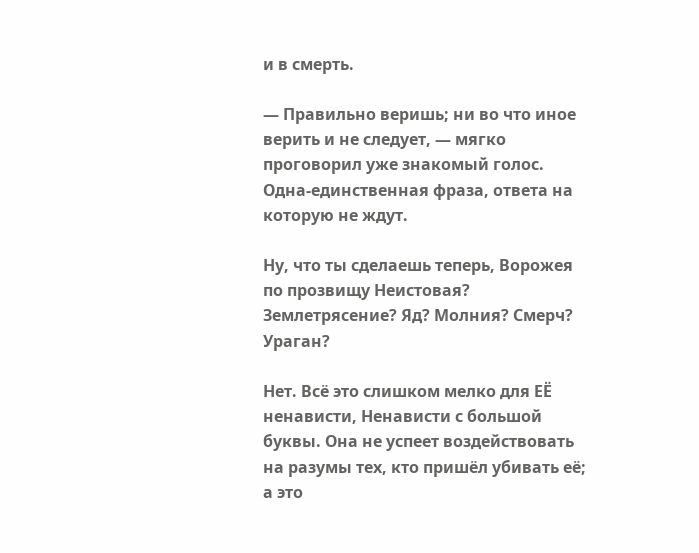и в смерть.

— Правильно веришь; ни во что иное верить и не следует, — мягко проговорил уже знакомый голос. Одна-единственная фраза, ответа на которую не ждут.

Ну, что ты сделаешь теперь, Ворожея по прозвищу Неистовая? Землетрясение? Яд? Молния? Смерч? Ураган?

Нет. Всё это слишком мелко для ЕЁ ненависти, Ненависти с большой буквы. Она не успеет воздействовать на разумы тех, кто пришёл убивать её; а это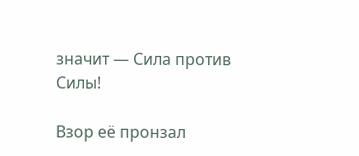значит — Сила против Силы!

Взор её пронзал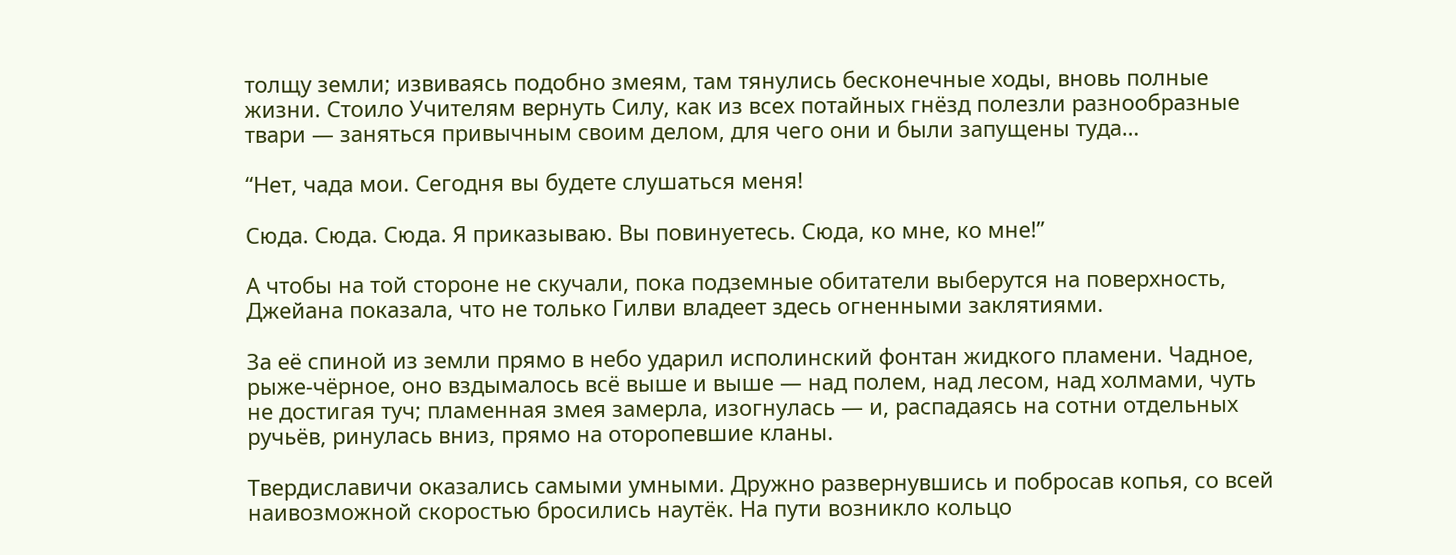толщу земли; извиваясь подобно змеям, там тянулись бесконечные ходы, вновь полные жизни. Стоило Учителям вернуть Силу, как из всех потайных гнёзд полезли разнообразные твари — заняться привычным своим делом, для чего они и были запущены туда…

“Нет, чада мои. Сегодня вы будете слушаться меня!

Сюда. Сюда. Сюда. Я приказываю. Вы повинуетесь. Сюда, ко мне, ко мне!”

А чтобы на той стороне не скучали, пока подземные обитатели выберутся на поверхность, Джейана показала, что не только Гилви владеет здесь огненными заклятиями.

За её спиной из земли прямо в небо ударил исполинский фонтан жидкого пламени. Чадное, рыже-чёрное, оно вздымалось всё выше и выше — над полем, над лесом, над холмами, чуть не достигая туч; пламенная змея замерла, изогнулась — и, распадаясь на сотни отдельных ручьёв, ринулась вниз, прямо на оторопевшие кланы.

Твердиславичи оказались самыми умными. Дружно развернувшись и побросав копья, со всей наивозможной скоростью бросились наутёк. На пути возникло кольцо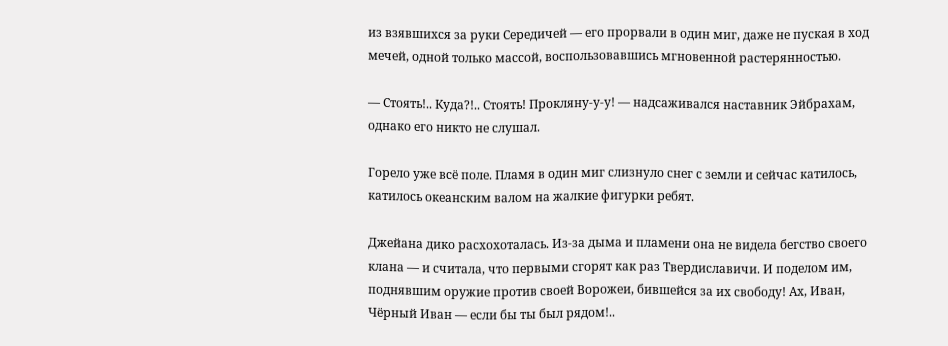из взявшихся за руки Середичей — его прорвали в один миг, даже не пуская в ход мечей, одной только массой, воспользовавшись мгновенной растерянностью.

— Стоять!.. Куда?!.. Стоять! Прокляну-у-у! — надсаживался наставник Эйбрахам, однако его никто не слушал.

Горело уже всё поле. Пламя в один миг слизнуло снег с земли и сейчас катилось, катилось океанским валом на жалкие фигурки ребят.

Джейана дико расхохоталась. Из-за дыма и пламени она не видела бегство своего клана — и считала, что первыми сгорят как раз Твердиславичи. И поделом им, поднявшим оружие против своей Ворожеи, бившейся за их свободу! Ах, Иван, Чёрный Иван — если бы ты был рядом!..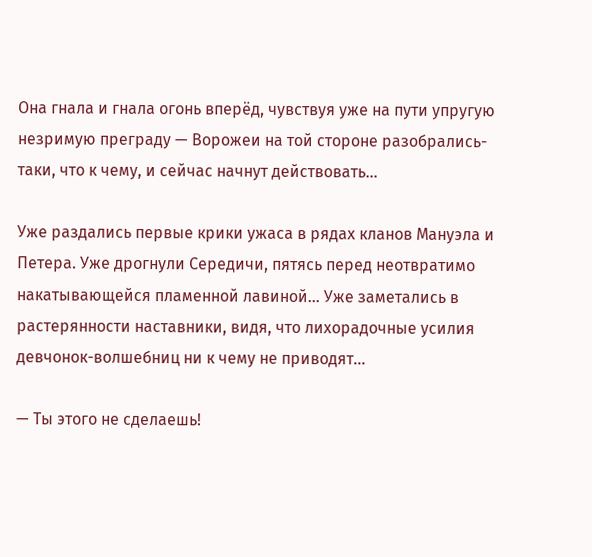Она гнала и гнала огонь вперёд, чувствуя уже на пути упругую незримую преграду — Ворожеи на той стороне разобрались-таки, что к чему, и сейчас начнут действовать…

Уже раздались первые крики ужаса в рядах кланов Мануэла и Петера. Уже дрогнули Середичи, пятясь перед неотвратимо накатывающейся пламенной лавиной… Уже заметались в растерянности наставники, видя, что лихорадочные усилия девчонок-волшебниц ни к чему не приводят…

— Ты этого не сделаешь!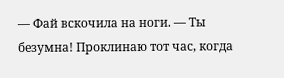— Фай вскочила на ноги. — Ты безумна! Проклинаю тот час, когда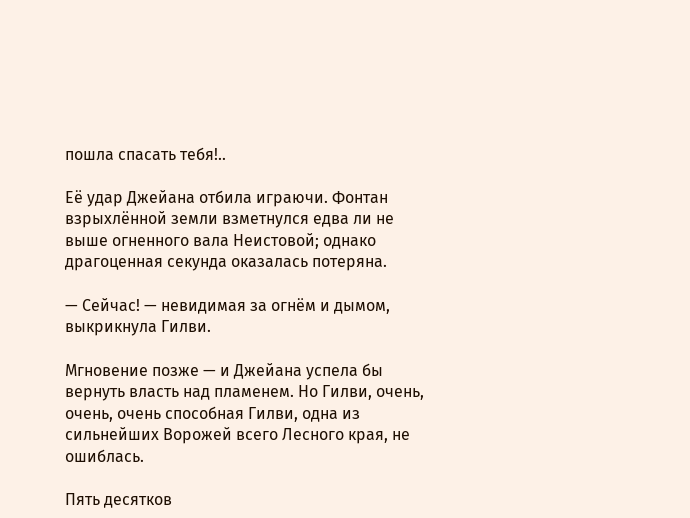пошла спасать тебя!..

Её удар Джейана отбила играючи. Фонтан взрыхлённой земли взметнулся едва ли не выше огненного вала Неистовой; однако драгоценная секунда оказалась потеряна.

— Сейчас! — невидимая за огнём и дымом, выкрикнула Гилви.

Мгновение позже — и Джейана успела бы вернуть власть над пламенем. Но Гилви, очень, очень, очень способная Гилви, одна из сильнейших Ворожей всего Лесного края, не ошиблась.

Пять десятков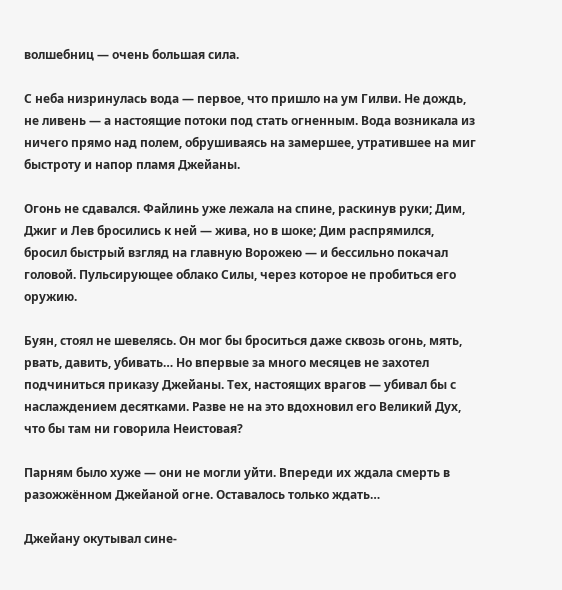волшебниц — очень большая сила.

С неба низринулась вода — первое, что пришло на ум Гилви. Не дождь, не ливень — а настоящие потоки под стать огненным. Вода возникала из ничего прямо над полем, обрушиваясь на замершее, утратившее на миг быстроту и напор пламя Джейаны.

Огонь не сдавался. Файлинь уже лежала на спине, раскинув руки; Дим, Джиг и Лев бросились к ней — жива, но в шоке; Дим распрямился, бросил быстрый взгляд на главную Ворожею — и бессильно покачал головой. Пульсирующее облако Силы, через которое не пробиться его оружию.

Буян, стоял не шевелясь. Он мог бы броситься даже сквозь огонь, мять, рвать, давить, убивать… Но впервые за много месяцев не захотел подчиниться приказу Джейаны. Тех, настоящих врагов — убивал бы с наслаждением десятками. Разве не на это вдохновил его Великий Дух, что бы там ни говорила Неистовая?

Парням было хуже — они не могли уйти. Впереди их ждала смерть в разожжённом Джейаной огне. Оставалось только ждать…

Джейану окутывал сине-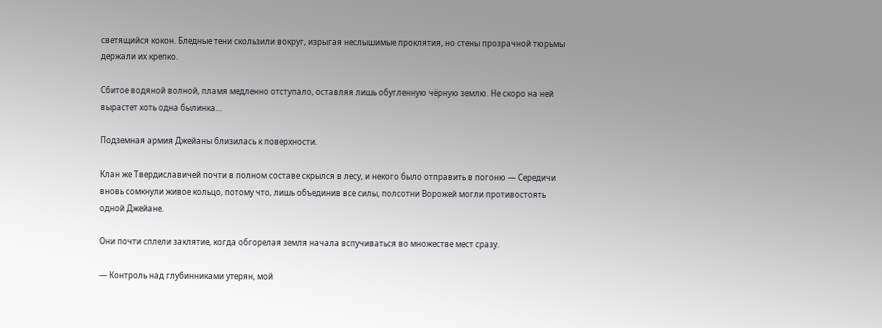светящийся кокон. Бледные тени скользили вокруг, изрыгая неслышимые проклятия, но стены прозрачной тюрьмы держали их крепко.

Сбитое водяной волной, пламя медленно отступало, оставляя лишь обугленную чёрную землю. Не скоро на ней вырастет хоть одна былинка…

Подземная армия Джейаны близилась к поверхности.

Клан же Твердиславичей почти в полном составе скрылся в лесу, и некого было отправить в погоню — Середичи вновь сомкнули живое кольцо, потому что, лишь объединив все силы, полсотни Ворожей могли противостоять одной Джейане.

Они почти сплели заклятие, когда обгорелая земля начала вспучиваться во множестве мест сразу.

— Контроль над глубинниками утерян, мой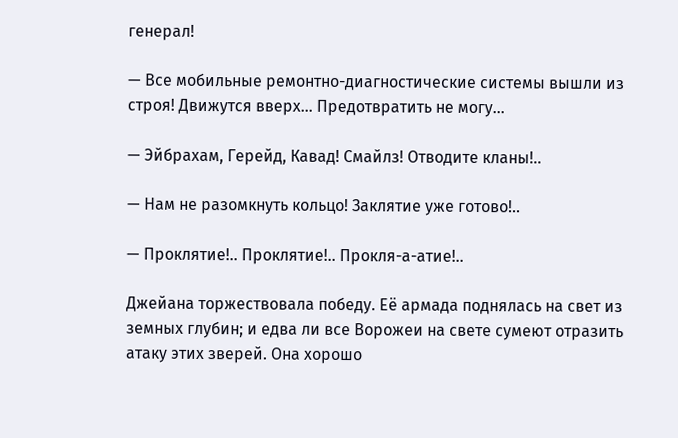генерал!

— Все мобильные ремонтно-диагностические системы вышли из строя! Движутся вверх… Предотвратить не могу…

— Эйбрахам, Герейд, Кавад! Смайлз! Отводите кланы!..

— Нам не разомкнуть кольцо! Заклятие уже готово!..

— Проклятие!.. Проклятие!.. Прокля-а-атие!..

Джейана торжествовала победу. Её армада поднялась на свет из земных глубин; и едва ли все Ворожеи на свете сумеют отразить атаку этих зверей. Она хорошо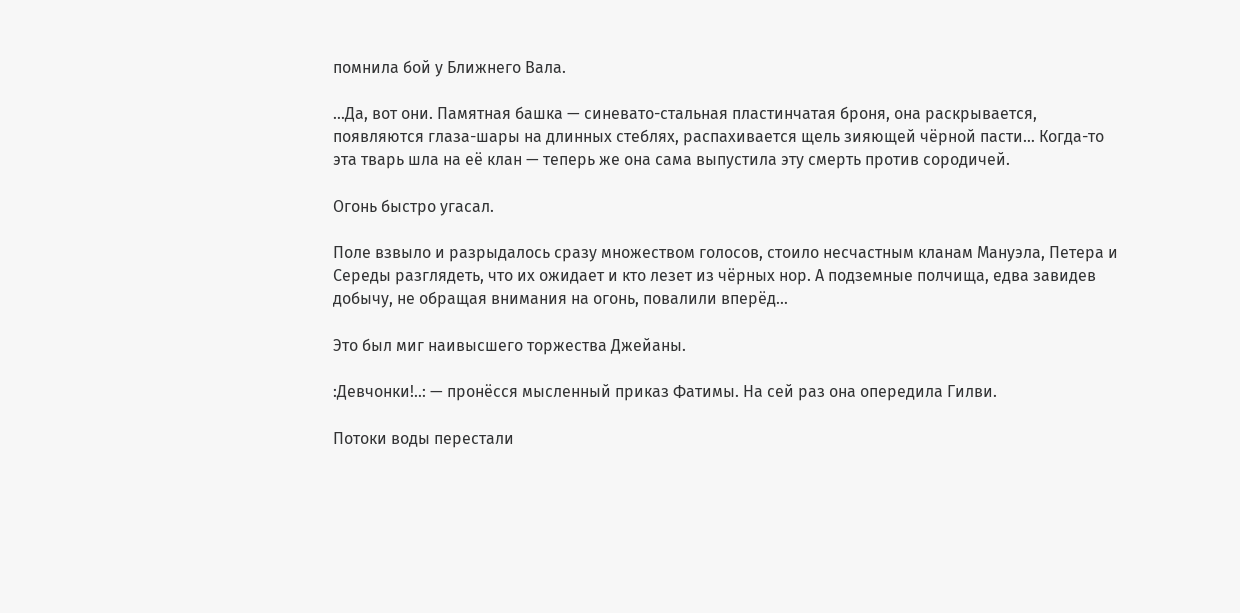помнила бой у Ближнего Вала.

…Да, вот они. Памятная башка — синевато-стальная пластинчатая броня, она раскрывается, появляются глаза-шары на длинных стеблях, распахивается щель зияющей чёрной пасти… Когда-то эта тварь шла на её клан — теперь же она сама выпустила эту смерть против сородичей.

Огонь быстро угасал.

Поле взвыло и разрыдалось сразу множеством голосов, стоило несчастным кланам Мануэла, Петера и Середы разглядеть, что их ожидает и кто лезет из чёрных нор. А подземные полчища, едва завидев добычу, не обращая внимания на огонь, повалили вперёд…

Это был миг наивысшего торжества Джейаны.

:Девчонки!..: — пронёсся мысленный приказ Фатимы. На сей раз она опередила Гилви.

Потоки воды перестали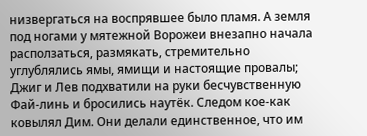низвергаться на воспрявшее было пламя. А земля под ногами у мятежной Ворожеи внезапно начала расползаться, размякать, стремительно углублялись ямы, ямищи и настоящие провалы; Джиг и Лев подхватили на руки бесчувственную Фай-линь и бросились наутёк. Следом кое-как ковылял Дим. Они делали единственное, что им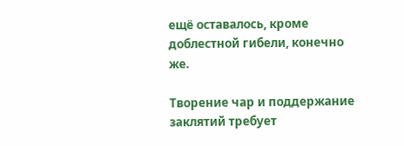ещё оставалось, кроме доблестной гибели, конечно же.

Творение чар и поддержание заклятий требует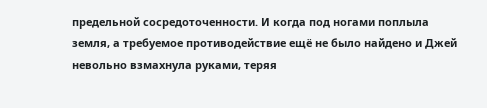предельной сосредоточенности. И когда под ногами поплыла земля, а требуемое противодействие ещё не было найдено и Джей невольно взмахнула руками, теряя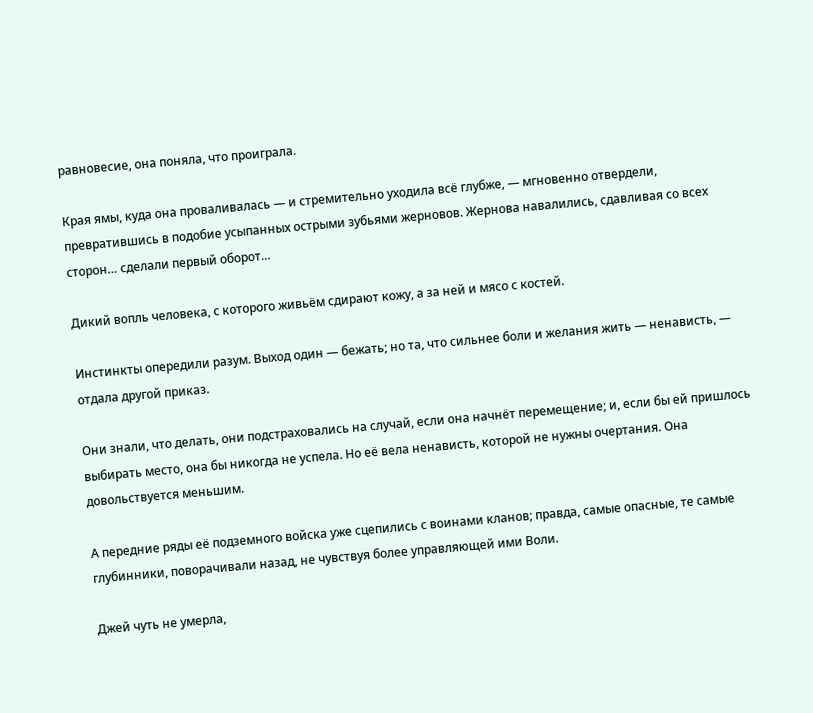равновесие, она поняла, что проиграла.

Края ямы, куда она проваливалась — и стремительно уходила всё глубже, — мгновенно отвердели, превратившись в подобие усыпанных острыми зубьями жерновов. Жернова навалились, сдавливая со всех сторон… сделали первый оборот…

Дикий вопль человека, с которого живьём сдирают кожу, а за ней и мясо с костей.

Инстинкты опередили разум. Выход один — бежать; но та, что сильнее боли и желания жить — ненависть, — отдала другой приказ.

Они знали, что делать, они подстраховались на случай, если она начнёт перемещение; и, если бы ей пришлось выбирать место, она бы никогда не успела. Но её вела ненависть, которой не нужны очертания. Она довольствуется меньшим.

А передние ряды её подземного войска уже сцепились с воинами кланов; правда, самые опасные, те самые глубинники, поворачивали назад, не чувствуя более управляющей ими Воли.

Джей чуть не умерла,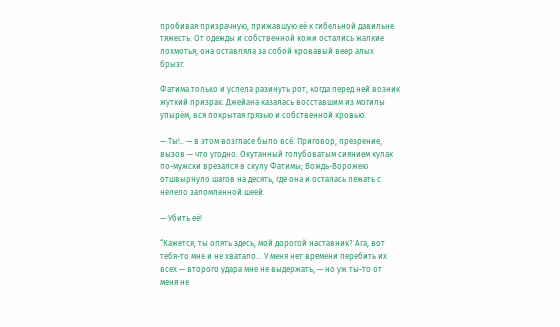пробивая призрачную, прижавшую её к гибельной давильне тяжесть. От одежды и собственной кожи остались жалкие лохмотья; она оставляла за собой кровавый веер алых брызг.

Фатима только и успела разинуть рот, когда перед ней возник жуткий призрак. Джейана казалась восставшим из могилы упырём, вся покрытая грязью и собственной кровью.

— Ты!.. — в этом возгласе было всё. Приговор, презрение, вызов — что угодно. Окутанный голубоватым сиянием кулак по-мужски врезался в скулу Фатимы; Вождь-Ворожею отшвырнуло шагов на десять, где она и осталась лежать с нелепо заломленной шеей.

— Убить её!

“Кажется, ты опять здесь, мой дорогой наставник? Ага, вот тебя-то мне и не хватало… У меня нет времени перебить их всех — второго удара мне не выдержать, — но уж ты-то от меня не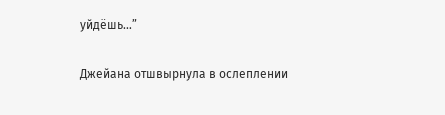уйдёшь…”

Джейана отшвырнула в ослеплении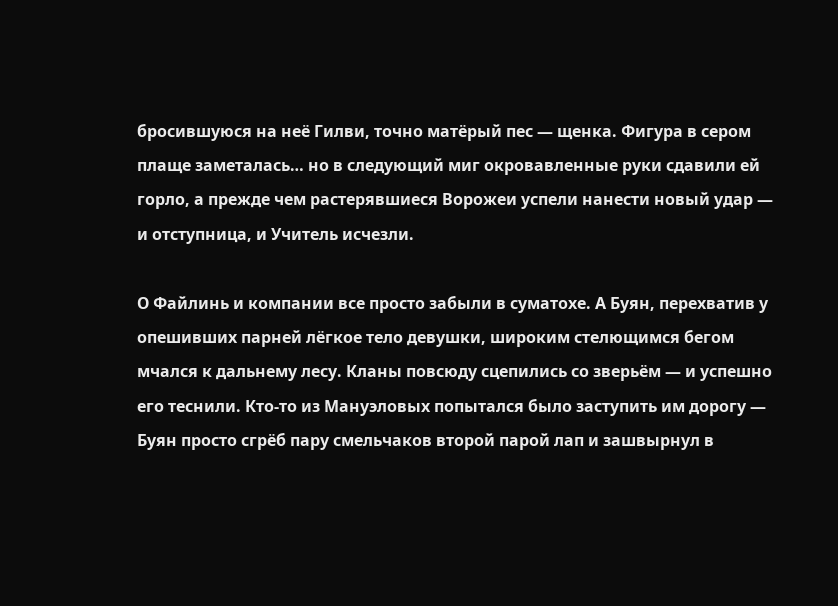бросившуюся на неё Гилви, точно матёрый пес — щенка. Фигура в сером плаще заметалась… но в следующий миг окровавленные руки сдавили ей горло, а прежде чем растерявшиеся Ворожеи успели нанести новый удар — и отступница, и Учитель исчезли.

О Файлинь и компании все просто забыли в суматохе. А Буян, перехватив у опешивших парней лёгкое тело девушки, широким стелющимся бегом мчался к дальнему лесу. Кланы повсюду сцепились со зверьём — и успешно его теснили. Кто-то из Мануэловых попытался было заступить им дорогу — Буян просто сгрёб пару смельчаков второй парой лап и зашвырнул в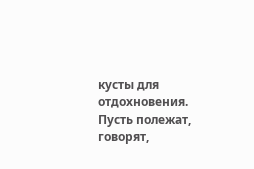кусты для отдохновения. Пусть полежат, говорят,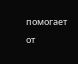помогает от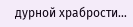дурной храбрости…